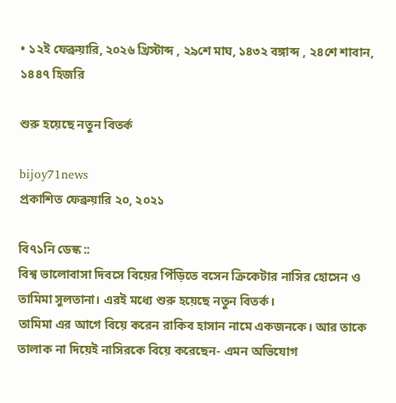• ১২ই ফেব্রুয়ারি, ২০২৬ খ্রিস্টাব্দ , ২৯শে মাঘ, ১৪৩২ বঙ্গাব্দ , ২৪শে শাবান, ১৪৪৭ হিজরি

শুরু হয়েছে নতুন বিতর্ক

bijoy71news
প্রকাশিত ফেব্রুয়ারি ২০, ২০২১

বি৭১নি ডেস্ক ::
বিশ্ব ভালোবাসা দিবসে বিয়ের পিঁড়িতে বসেন ক্রিকেটার নাসির হোসেন ও তামিমা সুলতানা। এরই মধ্যে শুরু হয়েছে নতুন বিতর্ক।
তামিমা এর আগে বিয়ে করেন রাকিব হাসান নামে একজনকে। আর তাকে তালাক না দিয়েই নাসিরকে বিয়ে করেছেন- এমন অভিযোগ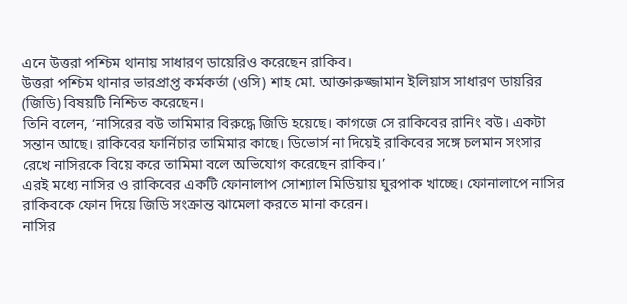এনে উত্তরা পশ্চিম থানায় সাধারণ ডায়েরিও করেছেন রাকিব।
উত্তরা পশ্চিম থানার ভারপ্রাপ্ত কর্মকর্তা (ওসি) শাহ মো. আক্তারুজ্জামান ইলিয়াস সাধারণ ডায়রির (জিডি) বিষয়টি নিশ্চিত করেছেন।
তিনি বলেন, ‘নাসিরের বউ তামিমার বিরুদ্ধে জিডি হয়েছে। কাগজে সে রাকিবের রানিং বউ। একটা সন্তান আছে। রাকিবের ফার্নিচার তামিমার কাছে। ডিভোর্স না দিয়েই রাকিবের সঙ্গে চলমান সংসার রেখে নাসিরকে বিয়ে করে তামিমা বলে অভিযোগ করেছেন রাকিব।’
এরই মধ্যে নাসির ও রাকিবের একটি ফোনালাপ সোশ্যাল মিডিয়ায় ঘুরপাক খাচ্ছে। ফোনালাপে নাসির রাকিবকে ফোন দিয়ে জিডি সংক্রান্ত ঝামেলা করতে মানা করেন।
নাসির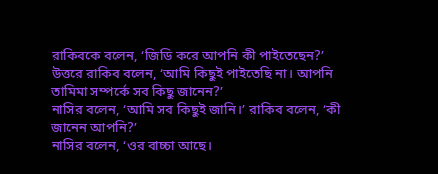রাকিবকে বলেন, ‘জিডি করে আপনি কী পাইতেছেন?’
উত্তরে রাকিব বলেন, ‘আমি কিছুই পাইতেছি না। আপনি তামিমা সম্পর্কে সব কিছু জানেন?’
নাসির বলেন, ‘আমি সব কিছুই জানি।’ রাকিব বলেন, ‘কী জানেন আপনি?’
নাসির বলেন, ‘ওর বাচ্চা আছে।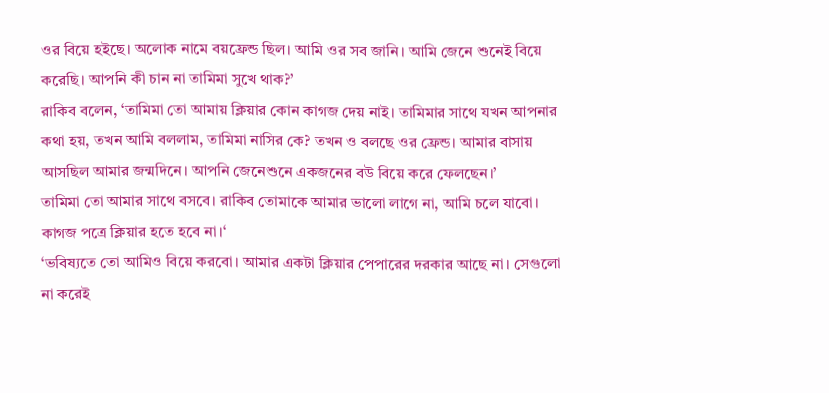ওর বিয়ে হইছে। অলোক নামে বয়ফ্রেন্ড ছিল। আমি ওর সব জানি। আমি জেনে শুনেই বিয়ে করেছি। আপনি কী চান না তামিমা সুখে থাক?’
রাকিব বলেন, ‘তামিমা তো আমায় ক্লিয়ার কোন কাগজ দেয় নাই। তামিমার সাথে যখন আপনার কথা হয়, তখন আমি বললাম, তামিমা নাসির কে? তখন ও বলছে ওর ফ্রেন্ড। আমার বাসায় আসছিল আমার জন্মদিনে। আপনি জেনেশুনে একজনের বউ বিয়ে করে ফেলছেন।’
তামিমা তো আমার সাথে বসবে। রাকিব তোমাকে আমার ভালো লাগে না, আমি চলে যাবো। কাগজ পত্রে ক্লিয়ার হতে হবে না।‘
‘ভবিষ্যতে তো আমিও বিয়ে করবো। আমার একটা ক্লিয়ার পেপারের দরকার আছে না। সেগুলো না করেই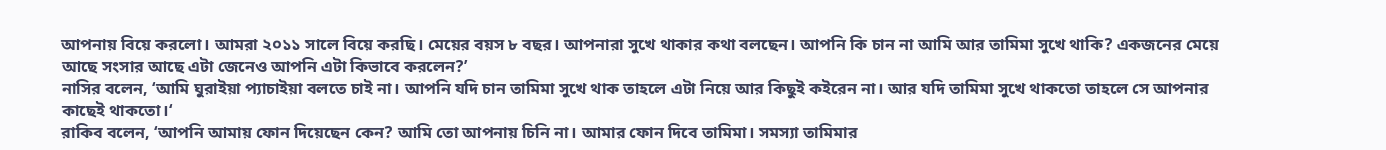আপনায় বিয়ে করলো। আমরা ২০১১ সালে বিয়ে করছি। মেয়ের বয়স ৮ বছর। আপনারা সুখে থাকার কথা বলছেন। আপনি কি চান না আমি আর তামিমা সুখে থাকি? একজনের মেয়ে আছে সংসার আছে এটা জেনেও আপনি এটা কিভাবে করলেন?’
নাসির বলেন, ‘আমি ঘুরাইয়া প্যাচাইয়া বলতে চাই না। আপনি যদি চান তামিমা সুখে থাক তাহলে এটা নিয়ে আর কিছুই কইরেন না। আর যদি তামিমা সুখে থাকতো তাহলে সে আপনার কাছেই থাকতো।‘
রাকিব বলেন, ‘আপনি আমায় ফোন দিয়েছেন কেন? আমি তো আপনায় চিনি না। আমার ফোন দিবে তামিমা। সমস্যা তামিমার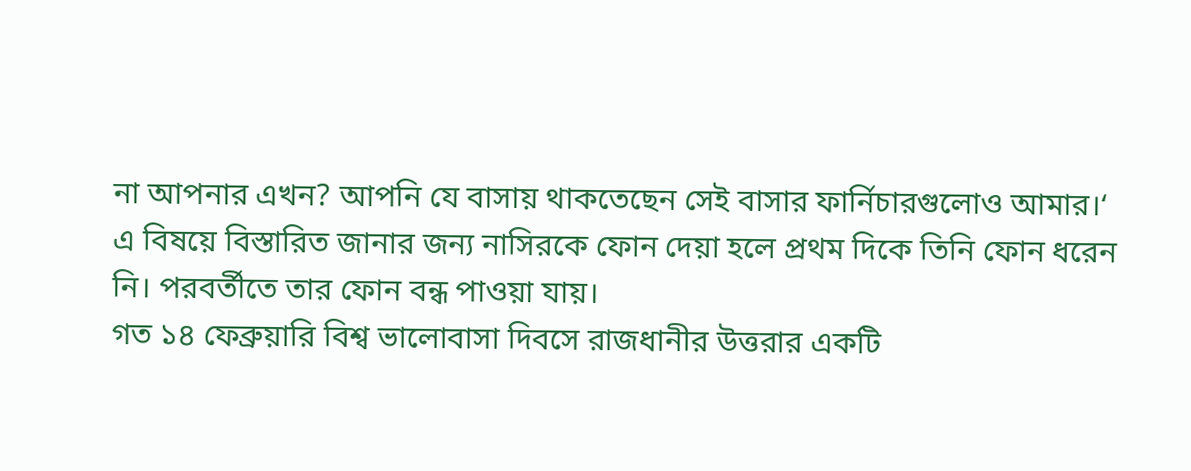না আপনার এখন? আপনি যে বাসায় থাকতেছেন সেই বাসার ফার্নিচারগুলোও আমার।‘
এ বিষয়ে বিস্তারিত জানার জন্য নাসিরকে ফোন দেয়া হলে প্রথম দিকে তিনি ফোন ধরেন নি। পরবর্তীতে তার ফোন বন্ধ পাওয়া যায়।
গত ১৪ ফেব্রুয়ারি বিশ্ব ভালোবাসা দিবসে রাজধানীর উত্তরার একটি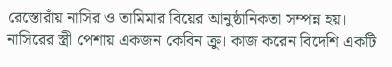রেস্তোরাঁয় নাসির ও তামিমার বিয়ের আনুষ্ঠানিকতা সম্পন্ন হয়। নাসিরের স্ত্রী পেশায় একজন কেবিন ক্রু। কাজ করেন বিদেশি একটি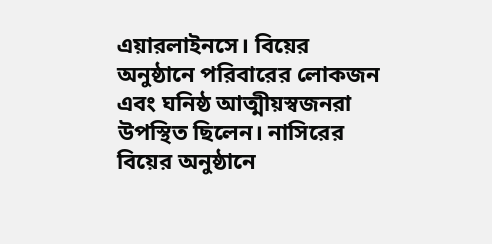এয়ারলাইনসে। বিয়ের অনুষ্ঠানে পরিবারের লোকজন এবং ঘনিষ্ঠ আত্মীয়স্বজনরা উপস্থিত ছিলেন। নাসিরের বিয়ের অনুষ্ঠানে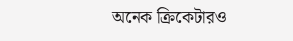অনেক ক্রিকেটারও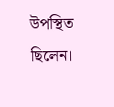উপস্থিত ছিলেন।